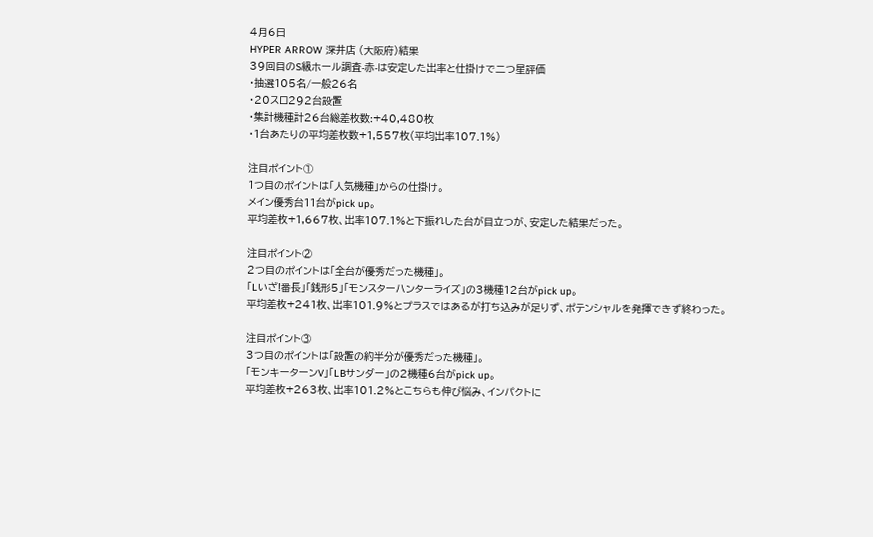4月6日
HYPER ARROW 深井店 (大阪府)結果
39回目のS級ホール調査-赤-は安定した出率と仕掛けで二つ星評価
・抽選105名/一般26名
・20スロ292台設置
・集計機種計26台総差枚数:+40,480枚
・1台あたりの平均差枚数+1,557枚(平均出率107.1%)

注目ポイント①
1つ目のポイントは「人気機種」からの仕掛け。
メイン優秀台11台がpick up。
平均差枚+1,667枚、出率107.1%と下振れした台が目立つが、安定した結果だった。

注目ポイント②
2つ目のポイントは「全台が優秀だった機種」。
「Lいざ!番長」「銭形5」「モンスターハンターライズ」の3機種12台がpick up。
平均差枚+241枚、出率101.9%とプラスではあるが打ち込みが足りず、ポテンシャルを発揮できず終わった。

注目ポイント③
3つ目のポイントは「設置の約半分が優秀だった機種」。
「モンキーターンV」「LBサンダー」の2機種6台がpick up。
平均差枚+263枚、出率101.2%とこちらも伸び悩み、インパクトに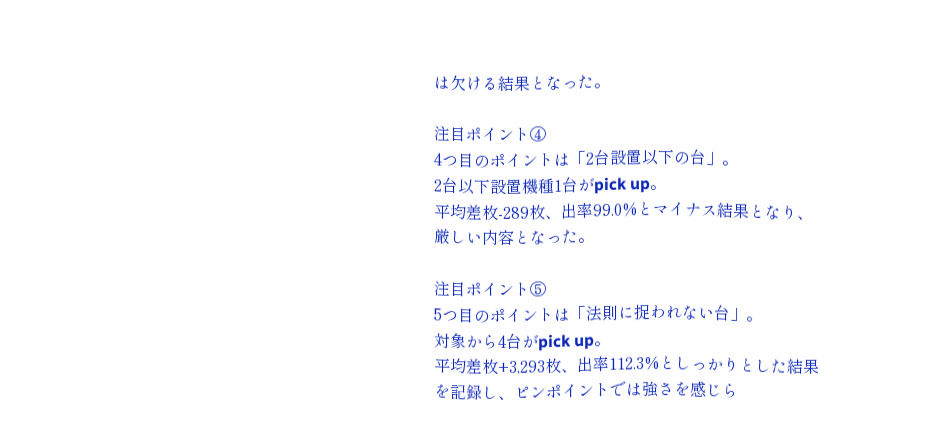は欠ける結果となった。

注目ポイント④
4つ目のポイントは「2台設置以下の台」。
2台以下設置機種1台がpick up。
平均差枚-289枚、出率99.0%とマイナス結果となり、厳しい内容となった。

注目ポイント⑤
5つ目のポイントは「法則に捉われない台」。
対象から4台がpick up。
平均差枚+3,293枚、出率112.3%としっかりとした結果を記録し、ピンポイントでは強さを感じら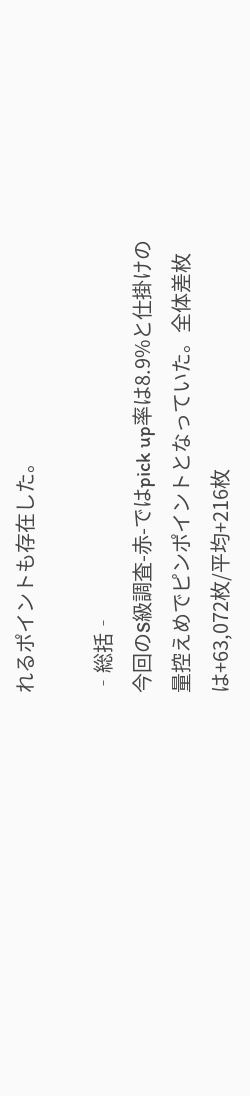れるポイントも存在した。

‐総括‐
今回のS級調査-赤-ではpick up率は8.9%と仕掛けの量控えめでピンポイントとなっていた。全体差枚は+63,072枚/平均+216枚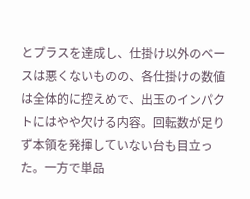とプラスを達成し、仕掛け以外のベースは悪くないものの、各仕掛けの数値は全体的に控えめで、出玉のインパクトにはやや欠ける内容。回転数が足りず本領を発揮していない台も目立った。一方で単品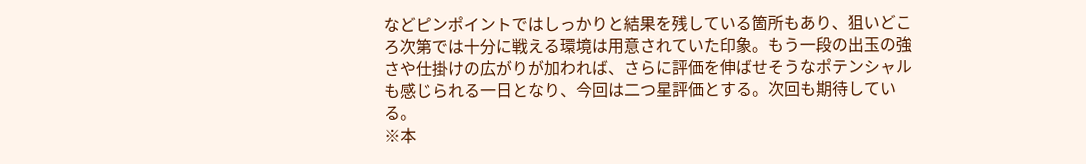などピンポイントではしっかりと結果を残している箇所もあり、狙いどころ次第では十分に戦える環境は用意されていた印象。もう一段の出玉の強さや仕掛けの広がりが加われば、さらに評価を伸ばせそうなポテンシャルも感じられる一日となり、今回は二つ星評価とする。次回も期待している。
※本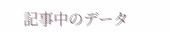記事中のデータ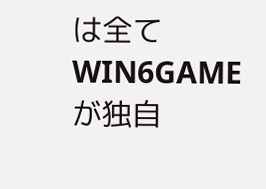は全てWIN6GAMEが独自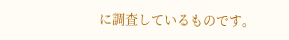に調査しているものです。